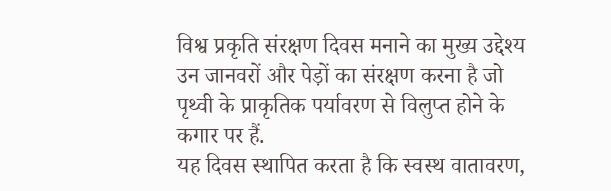विश्व प्रकृति संरक्षण दिवस मनाने का मुख्य उद्देश्य उन जानवरों और पेड़ों का संरक्षण करना है जो पृथ्वी के प्राकृतिक पर्यावरण से विलुप्त होने के कगार पर हैं.
यह दिवस स्थापित करता है कि स्वस्थ वातावरण,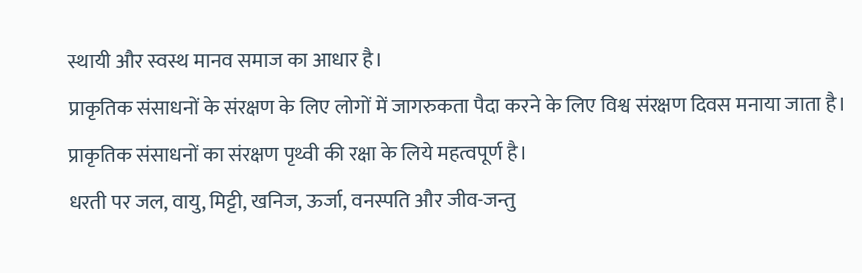स्थायी और स्वस्थ मानव समाज का आधार है।
प्राकृतिक संसाधनों के संरक्षण के लिए लोगों में जागरुकता पैदा करने के लिए विश्व संरक्षण दिवस मनाया जाता है।
प्राकृतिक संसाधनों का संरक्षण पृथ्वी की रक्षा के लिये महत्वपूर्ण है।
धरती पर जल, वायु, मिट्टी, खनिज, ऊर्जा, वनस्पति और जीव-जन्तु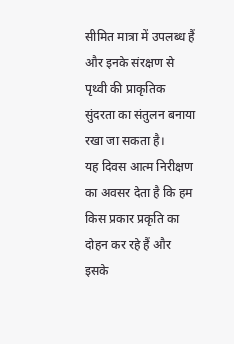सीमित मात्रा में उपलब्ध हैं और इनके संरक्षण से पृथ्वी की प्राकृतिक सुंदरता का संतुलन बनाया रखा जा सकता है।
यह दिवस आत्म निरीक्षण का अवसर देता है कि हम किस प्रकार प्रकृति का दोहन कर रहे हैं और इसके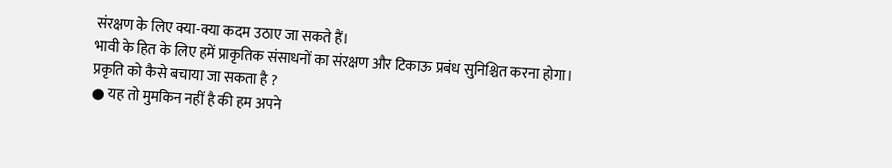संरक्षण के लिए क्या-क्या कदम उठाए जा सकते हैं।
भावी के हित के लिए हमें प्राकृतिक संसाधनों का संरक्षण और टिकाऊ प्रबंध सुनिश्चित करना होगा।
प्रकृति को कैसे बचाया जा सकता है ?
● यह तो मुमकिन नहीं है की हम अपने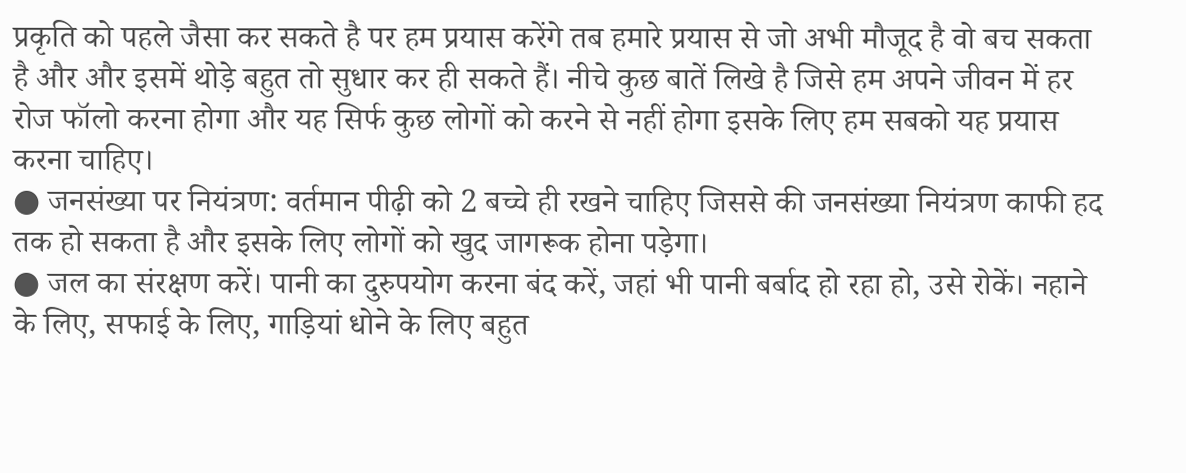प्रकृति को पहले जैसा कर सकते है पर हम प्रयास करेंगे तब हमारे प्रयास से जो अभी मौजूद है वो बच सकता है और और इसमें थोड़े बहुत तो सुधार कर ही सकते हैं। नीचे कुछ बातें लिखे है जिसे हम अपने जीवन में हर रोज फॉलो करना होगा और यह सिर्फ कुछ लोगों को करने से नहीं होगा इसके लिए हम सबको यह प्रयास करना चाहिए।
● जनसंख्या पर नियंत्रण: वर्तमान पीढ़ी को 2 बच्चे ही रखने चाहिए जिससे की जनसंख्या नियंत्रण काफी हद तक हो सकता है और इसके लिए लोगों को खुद जागरूक होना पड़ेगा।
● जल का संरक्षण करें। पानी का दुरुपयोग करना बंद करें, जहां भी पानी बर्बाद हो रहा हो, उसे रोकें। नहाने के लिए, सफाई के लिए, गाड़ियां धोने के लिए बहुत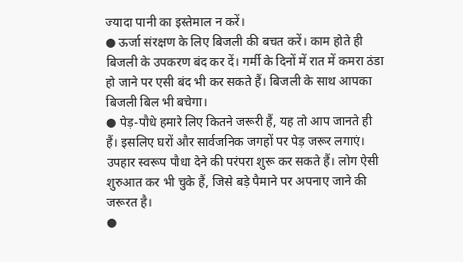ज्यादा पानी का इस्तेमाल न करें।
● ऊर्जा संरक्षण के लिए बिजली की बचत करें। काम होते ही बिजली के उपकरण बंद कर दें। गर्मी के दिनों में रात में कमरा ठंडा हो जाने पर एसी बंद भी कर सकते हैं। बिजली के साथ आपका बिजली बिल भी बचेगा।
● पेड़-पौधे हमारे लिए कितने जरूरी हैं, यह तो आप जानते ही हैं। इसलिए घरों और सार्वजनिक जगहों पर पेड़ जरूर लगाएं। उपहार स्वरूप पौधा देने की परंपरा शुरू कर सकते हैं। लोग ऐसी शुरुआत कर भी चुके हैं, जिसे बड़े पैमाने पर अपनाए जाने की जरूरत है।
●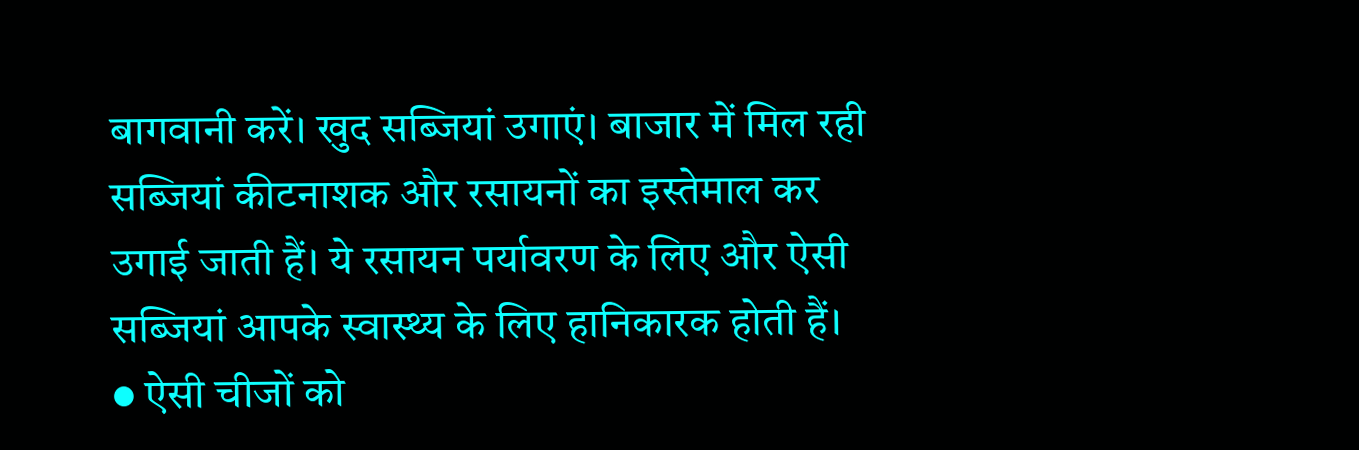बागवानी करें। खुद सब्जियां उगाएं। बाजार में मिल रही सब्जियां कीटनाशक और रसायनों का इस्तेमाल कर उगाई जाती हैं। ये रसायन पर्यावरण के लिए और ऐसी सब्जियां आपके स्वास्थ्य के लिए हानिकारक होती हैं।
● ऐसी चीजों को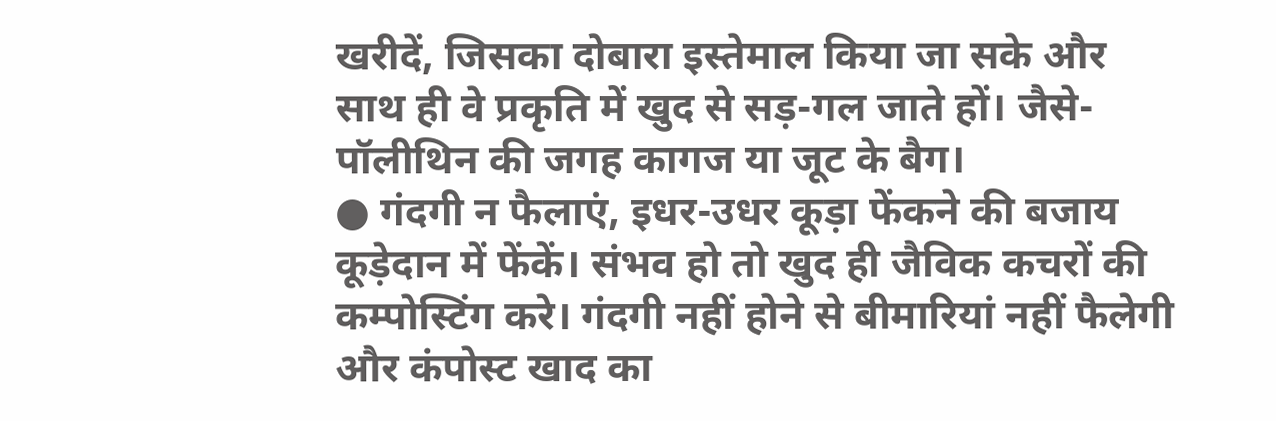खरीदें, जिसका दोबारा इस्तेमाल किया जा सके और साथ ही वे प्रकृति में खुद से सड़-गल जाते हों। जैसे- पॉलीथिन की जगह कागज या जूट के बैग।
● गंदगी न फैलाएं, इधर-उधर कूड़ा फेंकने की बजाय कूड़ेदान में फेंकें। संभव हो तो खुद ही जैविक कचरों की कम्पोस्टिंग करे। गंदगी नहीं होने से बीमारियां नहीं फैलेगी और कंपोस्ट खाद का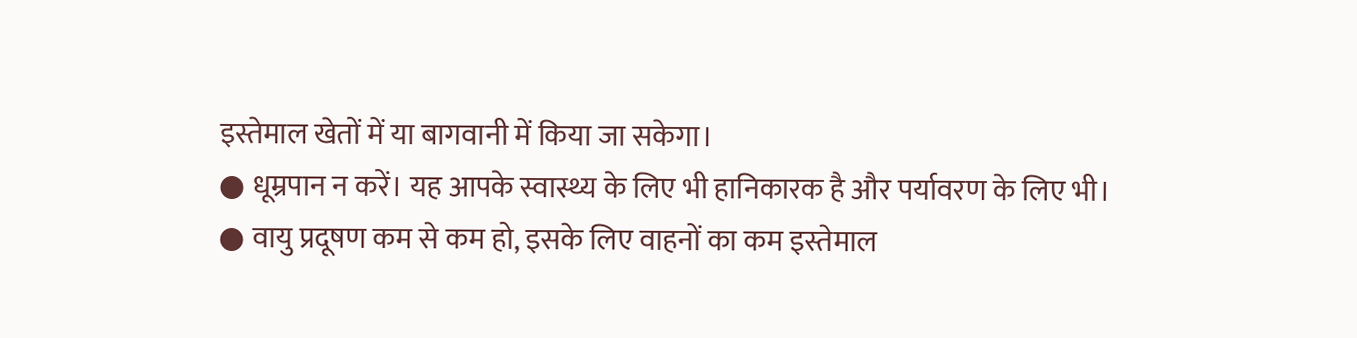इस्तेमाल खेतों में या बागवानी में किया जा सकेगा।
● धूम्रपान न करें। यह आपके स्वास्थ्य के लिए भी हानिकारक है और पर्यावरण के लिए भी।
● वायु प्रदूषण कम से कम हो, इसके लिए वाहनों का कम इस्तेमाल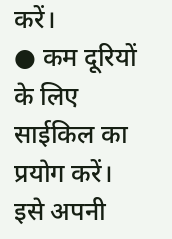करें।
● कम दूरियों के लिए साईकिल का प्रयोग करें। इसे अपनी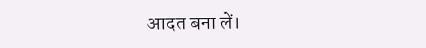आदत बना लें।